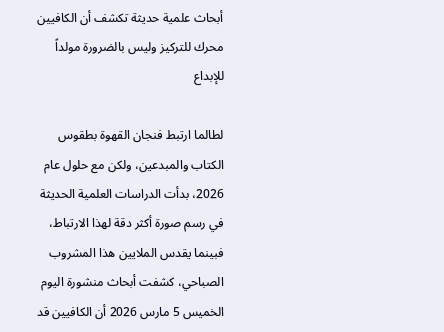أبحاث علمية حديثة تكشف أن الكافيين محرك للتركيز وليس بالضرورة مولداً للإبداع

لطالما ارتبط فنجان القهوة بطقوس الكتاب والمبدعين، ولكن مع حلول عام 2026، بدأت الدراسات العلمية الحديثة في رسم صورة أكثر دقة لهذا الارتباط، فبينما يقدس الملايين هذا المشروب الصباحي، كشفت أبحاث منشورة اليوم الخميس 5 مارس 2026 أن الكافيين قد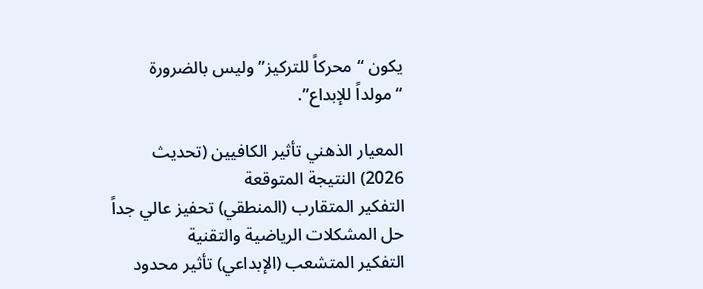يكون “محركاً للتركيز” وليس بالضرورة “مولداً للإبداع”.

المعيار الذهني تأثير الكافيين (تحديث 2026) النتيجة المتوقعة
التفكير المتقارب (المنطقي) تحفيز عالي جداً حل المشكلات الرياضية والتقنية
التفكير المتشعب (الإبداعي) تأثير محدود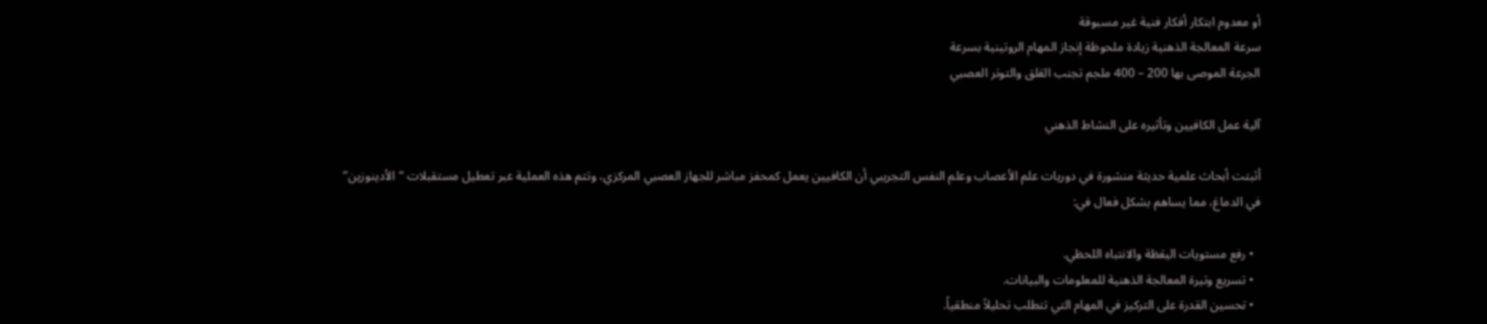أو معدوم ابتكار أفكار فنية غير مسبوقة
سرعة المعالجة الذهنية زيادة ملحوظة إنجاز المهام الروتينية بسرعة
الجرعة الموصى بها 200 – 400 ملجم تجنب القلق والتوتر العصبي

آلية عمل الكافيين وتأثيره على النشاط الذهني

أثبتت أبحاث علمية حديثة منشورة في دوريات علم الأعصاب وعلم النفس التجريبي أن الكافيين يعمل كمحفز مباشر للجهاز العصبي المركزي، وتتم هذه العملية عبر تعطيل مستقبلات “الأدينوزين” في الدماغ، مما يساهم بشكل فعال في:

  • رفع مستويات اليقظة والانتباه اللحظي.
  • تسريع وتيرة المعالجة الذهنية للمعلومات والبيانات.
  • تحسين القدرة على التركيز في المهام التي تتطلب تحليلاً منطقياً.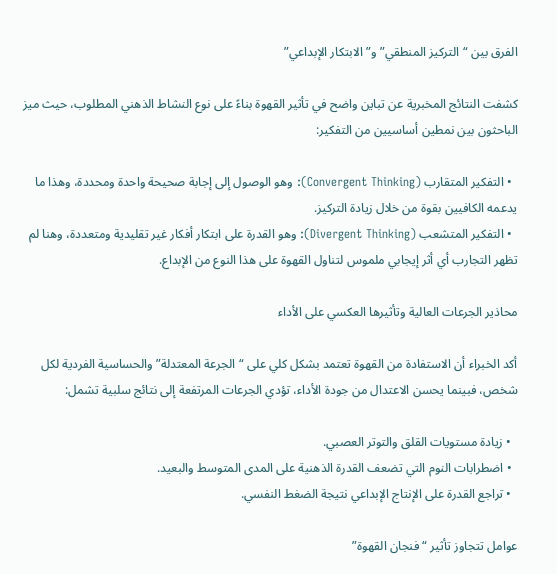الفرق بين “التركيز المنطقي” و”الابتكار الإبداعي”

كشفت النتائج المخبرية عن تباين واضح في تأثير القهوة بناءً على نوع النشاط الذهني المطلوب، حيث ميز الباحثون بين نمطين أساسيين من التفكير:

  • التفكير المتقارب (Convergent Thinking): وهو الوصول إلى إجابة صحيحة واحدة ومحددة، وهذا ما يدعمه الكافيين بقوة من خلال زيادة التركيز.
  • التفكير المتشعب (Divergent Thinking): وهو القدرة على ابتكار أفكار غير تقليدية ومتعددة، وهنا لم تظهر التجارب أي أثر إيجابي ملموس لتناول القهوة على هذا النوع من الإبداع.

محاذير الجرعات العالية وتأثيرها العكسي على الأداء

أكد الخبراء أن الاستفادة من القهوة تعتمد بشكل كلي على “الجرعة المعتدلة” والحساسية الفردية لكل شخص، فبينما يحسن الاعتدال من جودة الأداء، تؤدي الجرعات المرتفعة إلى نتائج سلبية تشمل:

  • زيادة مستويات القلق والتوتر العصبي.
  • اضطرابات النوم التي تضعف القدرة الذهنية على المدى المتوسط والبعيد.
  • تراجع القدرة على الإنتاج الإبداعي نتيجة الضغط النفسي.

عوامل تتجاوز تأثير “فنجان القهوة”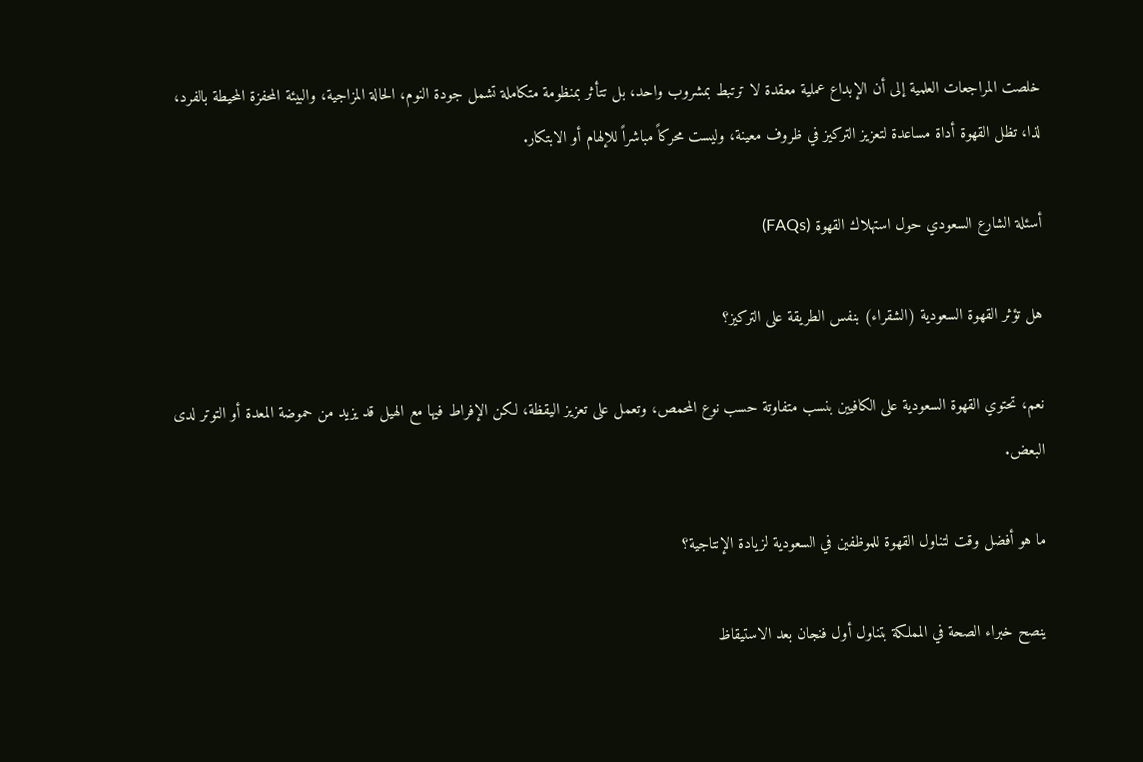خلصت المراجعات العلمية إلى أن الإبداع عملية معقدة لا ترتبط بمشروب واحد، بل تتأثر بمنظومة متكاملة تشمل جودة النوم، الحالة المزاجية، والبيئة المحفزة المحيطة بالفرد، لذا، تظل القهوة أداة مساعدة لتعزيز التركيز في ظروف معينة، وليست محركاً مباشراً للإلهام أو الابتكار.

أسئلة الشارع السعودي حول استهلاك القهوة (FAQs)

هل تؤثر القهوة السعودية (الشقراء) بنفس الطريقة على التركيز؟

نعم، تحتوي القهوة السعودية على الكافيين بنسب متفاوتة حسب نوع المحمص، وتعمل على تعزيز اليقظة، لكن الإفراط فيها مع الهيل قد يزيد من حموضة المعدة أو التوتر لدى البعض.

ما هو أفضل وقت لتناول القهوة للموظفين في السعودية لزيادة الإنتاجية؟

ينصح خبراء الصحة في المملكة بتناول أول فنجان بعد الاستيقاظ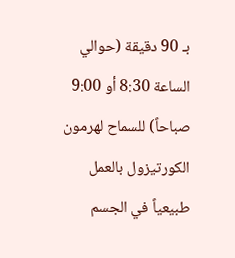بـ 90 دقيقة (حوالي الساعة 8:30 أو 9:00 صباحاً) للسماح لهرمون الكورتيزول بالعمل طبيعياً في الجسم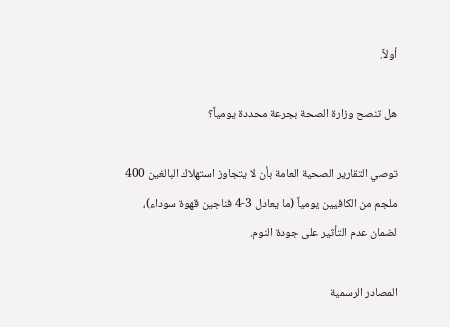أولاً.

هل تنصح وزارة الصحة بجرعة محددة يومياً؟

توصي التقارير الصحية العامة بأن لا يتجاوز استهلاك البالغين 400 ملجم من الكافيين يومياً (ما يعادل 3-4 فناجين قهوة سوداء)، لضمان عدم التأثير على جودة النوم.

المصادر الرسمية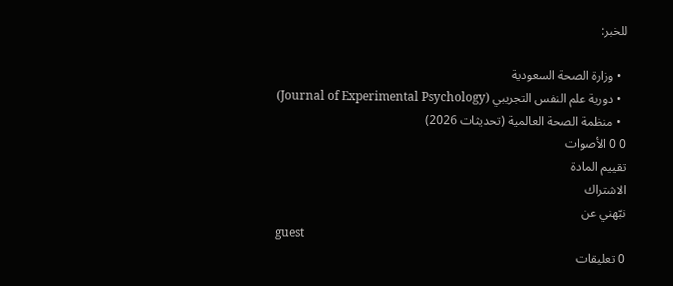للخبر:

  • وزارة الصحة السعودية
  • دورية علم النفس التجريبي (Journal of Experimental Psychology)
  • منظمة الصحة العالمية (تحديثات 2026)
0 0 الأصوات
تقييم المادة
الاشتراك
نبّهني عن
guest
0 تعليقات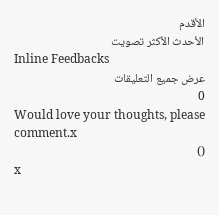الأقدم
الأحدث الأكثر تصويت
Inline Feedbacks
عرض جميع التعليقات
0
Would love your thoughts, please comment.x
()
x